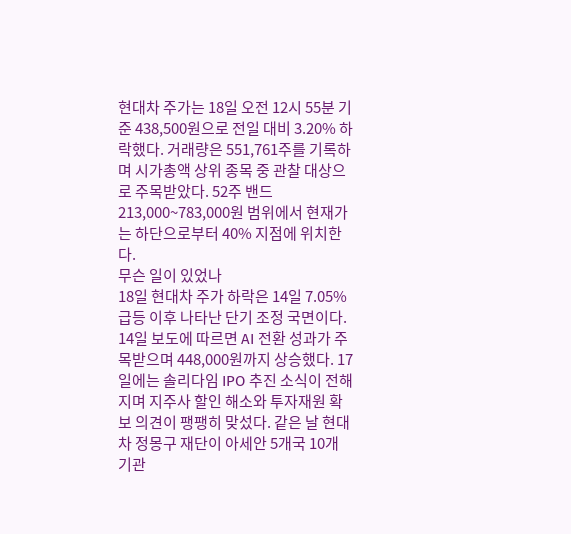현대차 주가는 18일 오전 12시 55분 기준 438,500원으로 전일 대비 3.20% 하락했다. 거래량은 551,761주를 기록하며 시가총액 상위 종목 중 관찰 대상으로 주목받았다. 52주 밴드 213,000~783,000원 범위에서 현재가는 하단으로부터 40% 지점에 위치한다.
무슨 일이 있었나
18일 현대차 주가 하락은 14일 7.05% 급등 이후 나타난 단기 조정 국면이다. 14일 보도에 따르면 AI 전환 성과가 주목받으며 448,000원까지 상승했다. 17일에는 솔리다임 IPO 추진 소식이 전해지며 지주사 할인 해소와 투자재원 확보 의견이 팽팽히 맞섰다. 같은 날 현대차 정몽구 재단이 아세안 5개국 10개 기관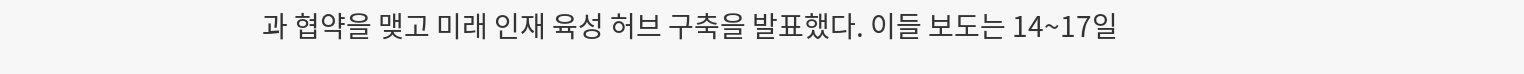과 협약을 맺고 미래 인재 육성 허브 구축을 발표했다. 이들 보도는 14~17일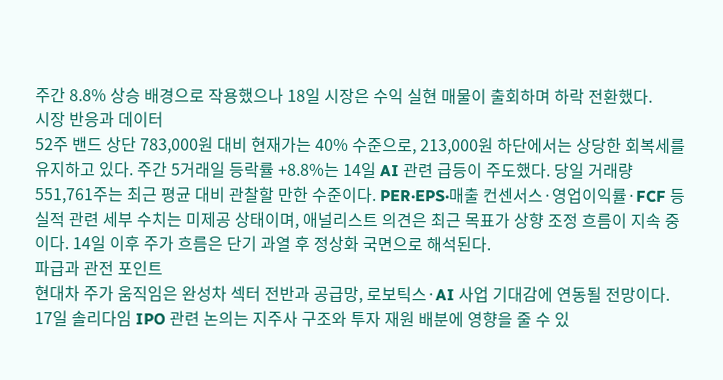주간 8.8% 상승 배경으로 작용했으나 18일 시장은 수익 실현 매물이 출회하며 하락 전환했다.
시장 반응과 데이터
52주 밴드 상단 783,000원 대비 현재가는 40% 수준으로, 213,000원 하단에서는 상당한 회복세를 유지하고 있다. 주간 5거래일 등락률 +8.8%는 14일 AI 관련 급등이 주도했다. 당일 거래량 551,761주는 최근 평균 대비 관찰할 만한 수준이다. PER·EPS·매출 컨센서스·영업이익률·FCF 등 실적 관련 세부 수치는 미제공 상태이며, 애널리스트 의견은 최근 목표가 상향 조정 흐름이 지속 중이다. 14일 이후 주가 흐름은 단기 과열 후 정상화 국면으로 해석된다.
파급과 관전 포인트
현대차 주가 움직임은 완성차 섹터 전반과 공급망, 로보틱스·AI 사업 기대감에 연동될 전망이다. 17일 솔리다임 IPO 관련 논의는 지주사 구조와 투자 재원 배분에 영향을 줄 수 있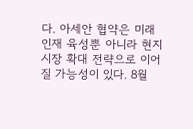다. 아세안 협약은 미래 인재 육성뿐 아니라 현지 시장 확대 전략으로 이어질 가능성이 있다. 8월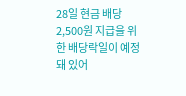28일 현금 배당 2,500원 지급을 위한 배당락일이 예정돼 있어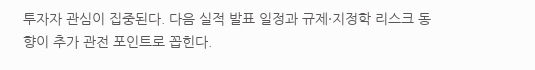투자자 관심이 집중된다. 다음 실적 발표 일정과 규제·지정학 리스크 동향이 추가 관전 포인트로 꼽힌다.